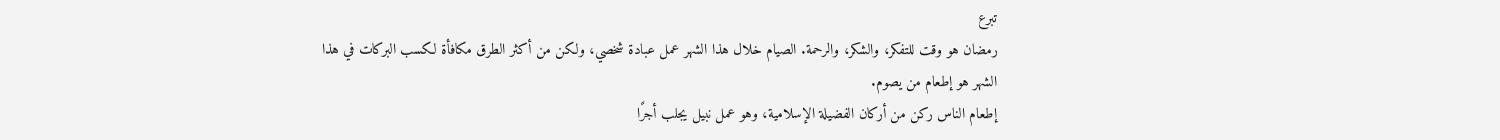تبرع
رمضان هو وقت للتفكر، والشكر، والرحمة. الصيام خلال هذا الشهر عمل عبادة شخصي، ولكن من أكثر الطرق مكافأة لكسب البركات في هذا الشهر هو إطعام من يصوم.
إطعام الناس ركن من أركان الفضيلة الإسلامية، وهو عمل نبيل يجلب أجرًا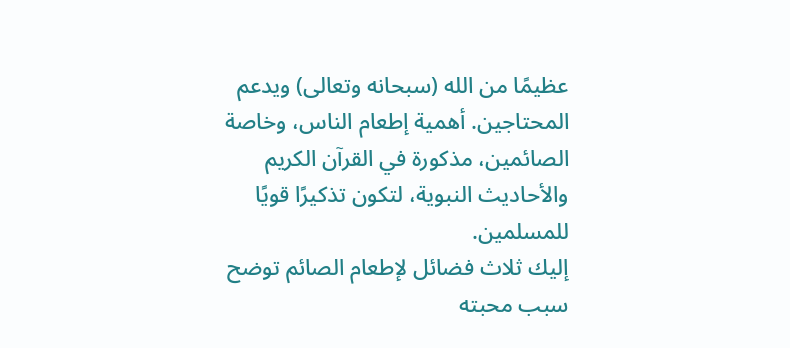عظيمًا من الله (سبحانه وتعالى) ويدعم المحتاجين. أهمية إطعام الناس، وخاصة الصائمين، مذكورة في القرآن الكريم والأحاديث النبوية، لتكون تذكيرًا قويًا للمسلمين.
إليك ثلاث فضائل لإطعام الصائم توضح سبب محبته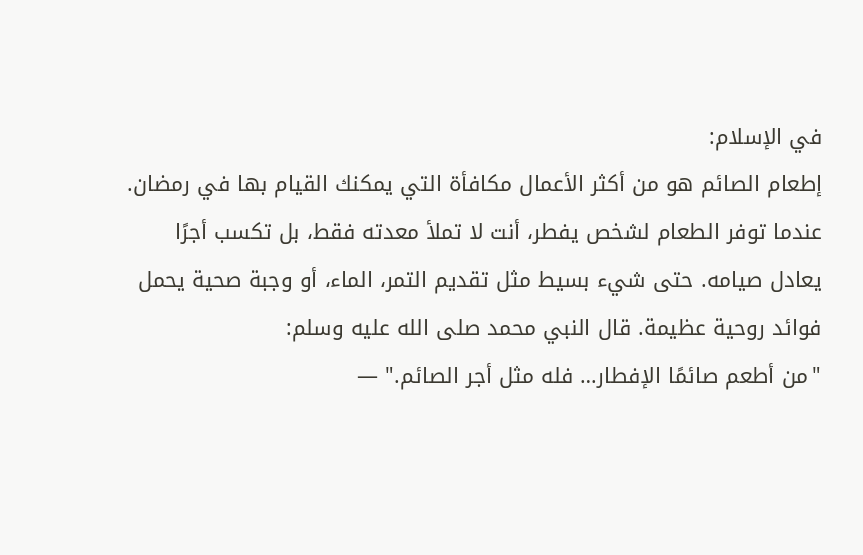في الإسلام:
إطعام الصائم هو من أكثر الأعمال مكافأة التي يمكنك القيام بها في رمضان. عندما توفر الطعام لشخص يفطر، أنت لا تملأ معدته فقط، بل تكسب أجرًا يعادل صيامه. حتى شيء بسيط مثل تقديم التمر، الماء، أو وجبة صحية يحمل فوائد روحية عظيمة. قال النبي محمد صلى الله عليه وسلم:
"من أطعم صائمًا الإفطار… فله مثل أجر الصائم." —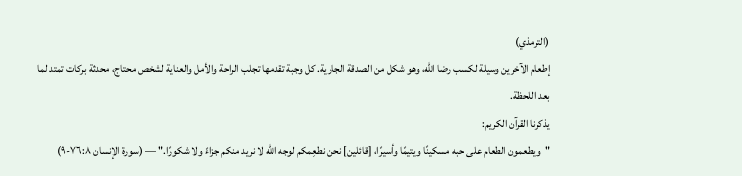(الترمذي)
إطعام الآخرين وسيلة لكسب رضا الله، وهو شكل من الصدقة الجارية. كل وجبة تقدمها تجلب الراحة والأمل والعناية لشخص محتاج، محدثة بركات تمتد لما بعد اللحظة.
يذكرنا القرآن الكريم:
"ويطعمون الطعام على حبه مسكينًا ويتيمًا وأسيرًا، [قائلين] نحن نطعِمكم لوجه الله لا نريد منكم جزاءً ولا شكورًا." — (سورة الإنسان ٧٦:٨-٩)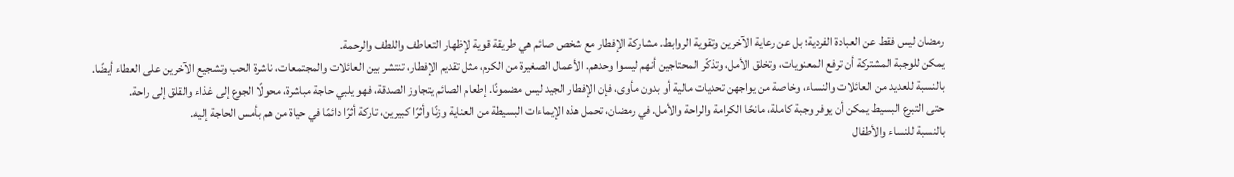رمضان ليس فقط عن العبادة الفردية؛ بل عن رعاية الآخرين وتقوية الروابط. مشاركة الإفطار مع شخص صائم هي طريقة قوية لإظهار التعاطف واللطف والرحمة.
يمكن للوجبة المشتركة أن ترفع المعنويات، وتخلق الأمل، وتذكّر المحتاجين أنهم ليسوا وحدهم. الأعمال الصغيرة من الكرم، مثل تقديم الإفطار، تنتشر بين العائلات والمجتمعات، ناشرة الحب وتشجيع الآخرين على العطاء أيضًا.
بالنسبة للعديد من العائلات والنساء، وخاصة من يواجهن تحديات مالية أو بدون مأوى، فإن الإفطار الجيد ليس مضمونًا. إطعام الصائم يتجاوز الصدقة، فهو يلبي حاجة مباشرة، محولًا الجوع إلى غذاء والقلق إلى راحة.
حتى التبرع البسيط يمكن أن يوفر وجبة كاملة، مانحًا الكرامة والراحة والأمل. في رمضان، تحمل هذه الإيماءات البسيطة من العناية وزنًا وأثرًا كبيرين، تاركة أثرًا دائمًا في حياة من هم بأمس الحاجة إليه.
بالنسبة للنساء والأطفال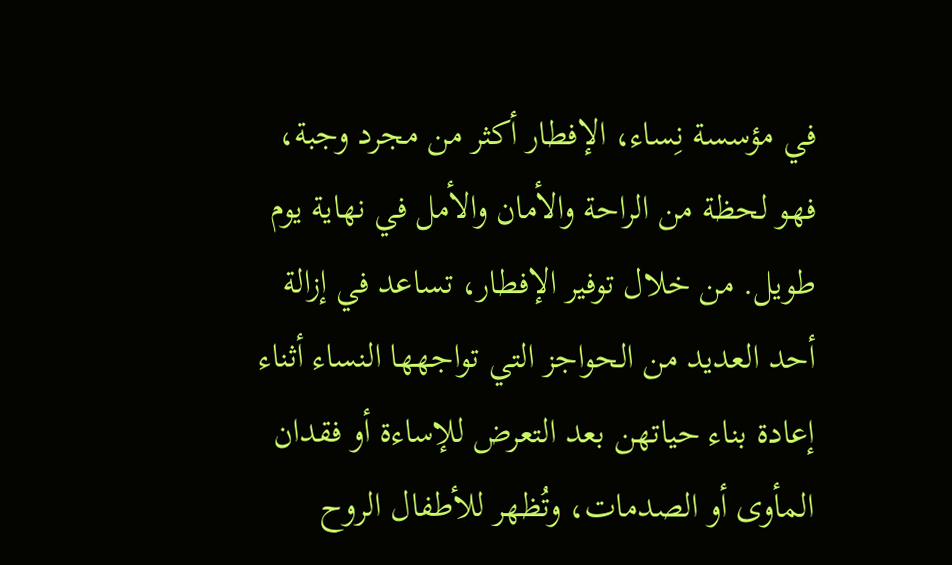في مؤسسة نِساء، الإفطار أكثر من مجرد وجبة، فهو لحظة من الراحة والأمان والأمل في نهاية يوم طويل. من خلال توفير الإفطار، تساعد في إزالة أحد العديد من الحواجز التي تواجهها النساء أثناء إعادة بناء حياتهن بعد التعرض للإساءة أو فقدان المأوى أو الصدمات، وتُظهر للأطفال الروح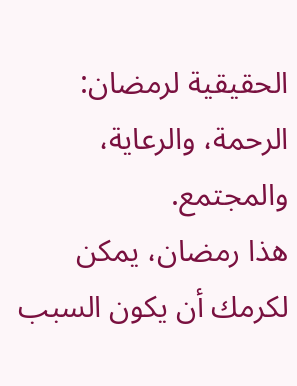الحقيقية لرمضان: الرحمة، والرعاية، والمجتمع.
هذا رمضان، يمكن لكرمك أن يكون السبب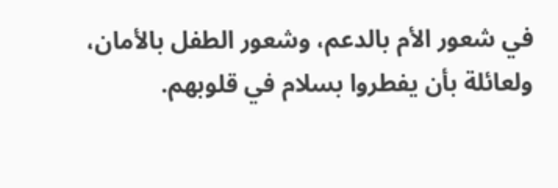في شعور الأم بالدعم، وشعور الطفل بالأمان، ولعائلة بأن يفطروا بسلام في قلوبهم.